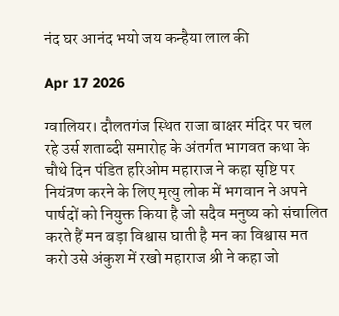नंद घर आनंद भयो जय कन्हैया लाल की

Apr 17 2026

ग्वालियर। दौलतगंज स्थित राजा बाक्षर मंदिर पर चल रहे उर्स शताब्दी समारोह के अंतर्गत भागवत कथा के चौथे दिन पंडित हरिओम महाराज ने कहा सृष्टि पर नियंत्रण करने के लिए मृत्यु लोक में भगवान ने अपने पार्षदों को नियुक्त किया है जो सदैव मनुष्य को संचालित करते हैं मन बड़ा विश्वास घाती है मन का विश्वास मत करो उसे अंकुश में रखो महाराज श्री ने कहा जो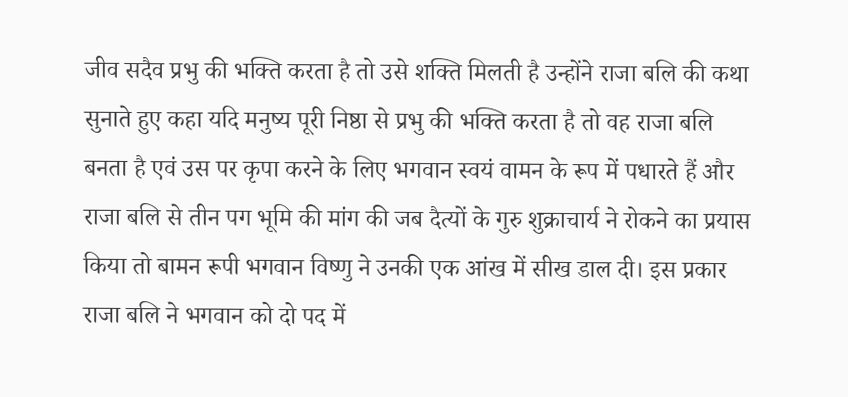जीव सदैव प्रभु की भक्ति करता है तो उसे शक्ति मिलती है उन्होंने राजा बलि की कथा सुनाते हुए कहा यदि मनुष्य पूरी निष्ठा से प्रभु की भक्ति करता है तो वह राजा बलि बनता है एवं उस पर कृपा करने के लिए भगवान स्वयं वामन के रूप में पधारते हैं और राजा बलि से तीन पग भूमि की मांग की जब दैत्यों के गुरु शुक्राचार्य ने रोकने का प्रयास किया तो बामन रूपी भगवान विष्णु ने उनकी एक आंख में सीख डाल दी। इस प्रकार राजा बलि ने भगवान को दो पद में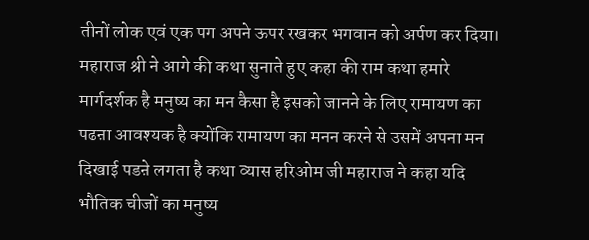तीनों लोक एवं एक पग अपने ऊपर रखकर भगवान को अर्पण कर दिया।
महाराज श्री ने आगे की कथा सुनाते हुए कहा की राम कथा हमारे मार्गदर्शक है मनुष्य का मन कैसा है इसको जानने के लिए रामायण का पढऩा आवश्यक है क्योंकि रामायण का मनन करने से उसमें अपना मन दिखाई पडऩे लगता है कथा व्यास हरिओम जी महाराज ने कहा यदि भौतिक चीजों का मनुष्य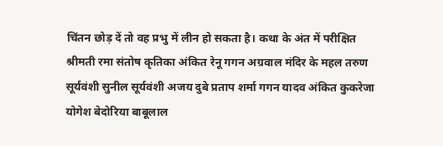चिंतन छोड़ दें तो वह प्रभु में लीन हो सकता है। कथा के अंत में परीक्षित श्रीमती रमा संतोष कृतिका अंकित रेनू गगन अग्रवाल मंदिर के महल तरुण सूर्यवंशी सुनील सूर्यवंशी अजय दुबे प्रताप शर्मा गगन यादव अंकित कुकरेजा योगेश बेदोरिया बाबूलाल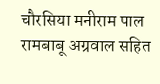चौरसिया मनीराम पाल रामबाबू अग्रवाल सहित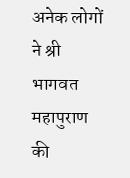अनेक लोगों ने श्री भागवत महापुराण की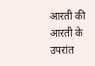आरती की आरती के उपरांत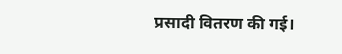प्रसादी वितरण की गई।